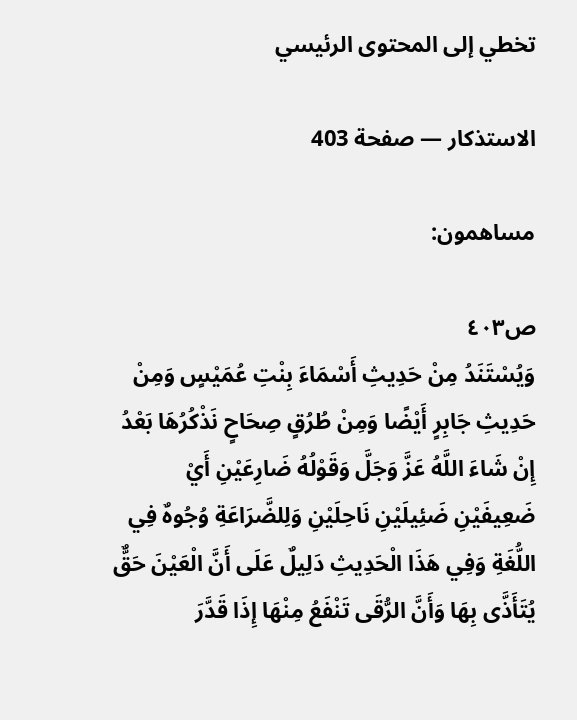تخطي إلى المحتوى الرئيسي

الاستذكار — صفحة 403

مساهمون:

ص٤٠٣
وَيُسْتَنَدُ مِنْ حَدِيثِ أَسْمَاءَ بِنْتِ عُمَيْسٍ وَمِنْ حَدِيثِ جَابِرٍ أَيْضًا وَمِنْ طُرُقٍ صِحَاحٍ نَذْكُرُهَا بَعْدُ إِنْ شَاءَ اللَّهُ عَزَّ وَجَلَّ وَقَوْلُهُ ضَارِعَيْنِ أَيْ ضَعِيفَيْنِ ضَئِيلَيْنِ نَاحِلَيْنِ وَلِلضَّرَاعَةِ وُجُوهٌ فِي اللُّغَةِ وَفِي هَذَا الْحَدِيثِ دَلِيلٌ عَلَى أَنَّ الْعَيْنَ حَقٌّ يُتَأَذَّى بِهَا وَأَنَّ الرُّقَى تَنْفَعُ مِنْهَا إِذَا قَدَّرَ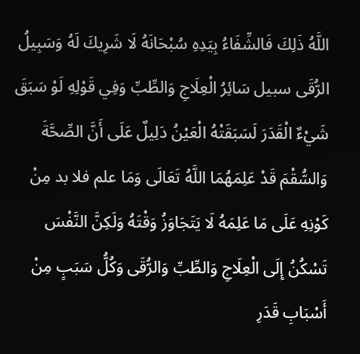اللَّهُ ذَلِكَ فَالشِّفَاءُ بِيَدِهِ سُبْحَانَهُ لَا شَرِيكَ لَهُ وَسَبِيلُ الرُّقَى سبيل سَائِرُ الْعِلَاجِ وَالطِّبِّ وَفِي قَوْلِهِ لَوْ سَبَقَ شَيْءٌ الْقَدَرَ لَسَبَقَتْهُ الْعَيْنُ دَلِيلٌ عَلَى أَنَّ الصِّحَّةَ وَالسُّقْمَ قَدْ عَلِمَهُمَا اللَّهُ تَعَالَى وَمَا علم فلا بد مِنْ كَوْنِهِ عَلَى مَا عَلِمَهُ لَا يَتَجَاوَزُ وَقْتَهُ وَلَكِنَّ النَّفْسَ تَسْكُنُ إِلَى الْعِلَاجِ وَالطِّبِّ وَالرُّقَى وَكُلُّ سَبَبٍ مِنْ أَسْبَابِ قَدَرِ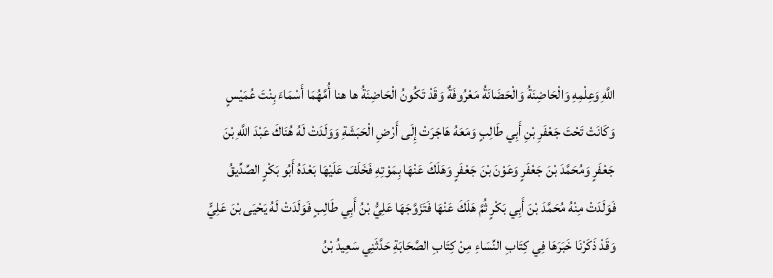اللَّهِ وَعِلْمِهِ وَالْحَاضِنَةُ وَالْحَضَانَةُ مَعْرُوفَةٌ وَقَدْ تَكُونُ الْحَاضِنَةُ ها هنا أُمَّهُمَا أَسْمَاءَ بِنْتَ عُمَيْسٍ وَكَانَتْ تَحْتَ جَعْفَرِ بْنِ أَبِي طَالِبٍ وَمَعَهُ هَاجَرَتْ إِلَى أَرْضِ الْحَبَشَةِ وَوَلَدَتْ لَهُ هُنَاكَ عَبْدَ اللَّهِ بْنَ جَعْفَرٍ وَمُحَمَّدَ بْنَ جَعْفَرٍ وَعَوْنَ بْنَ جَعْفَرٍ وَهَلَكَ عَنْهَا بِمَوْتِهِ فَخَلَفَ عَلَيْهَا بَعْدَهُ أَبُو بَكْرٍ الصِّدِّيقُ فَوَلَدَتْ مِنْهُ مُحَمَّدَ بْنَ أَبِي بَكْرٍ ثُمَّ هَلَكَ عَنْهَا فَتَزَوَّجَهَا عَلِيُّ بْنُ أَبِي طَالِبٍ فَوَلَدَتْ لَهُ يَحْيَى بْنَ عَلِيٍّ وَقَدْ ذَكَرْنَا خَبَرَهَا فِي كِتَابِ النِّسَاءِ مِنْ كِتَابِ الصَّحَابَةِ حَدَّثَنِي سَعِيدُ بْنُ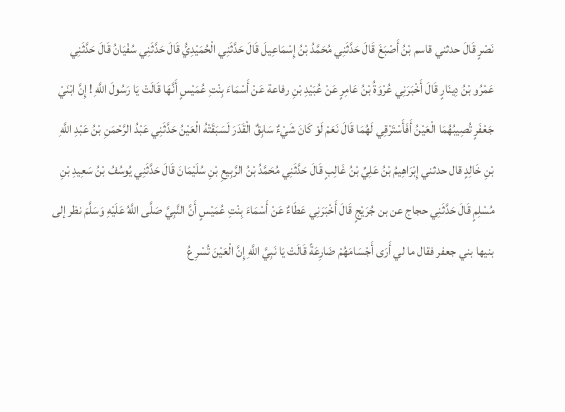نَصْرٍ قَالَ حدثني قاسم بْنُ أَصْبَغَ قَالَ حَدَّثَنِي مُحَمَّدُ بْنُ إِسْمَاعِيلَ قَالَ حَدَّثَنِي الْحُمَيْدِيُّ قَالَ حَدَّثَنِي سُفْيَانُ قَالَ حَدَّثَنِي عَمْرُو بْنُ دِينَارٍ قَالَ أَخْبَرَنِي عُرْوَةُ بْنُ عَامِرٍ عَنْ عُبَيْدِ بْنِ رفاعة عَنْ أَسْمَاءَ بِنْتِ عُمَيْسٍ أَنَّهَا قَالَتْ يَا رَسُولَ اللَّهِ ! إِنَّ ابْنَيْ جَعْفَرٍ تُصِيبُهُمَا الْعَيْنُ أَفَأَسْتَرْقِي لَهُمَا قَالَ نَعَمْ لَوْ كَانَ شَيْءٌ سَابِقٌ الْقَدَرَ لَسَبَقَتْهُ الْعَيْنُ حَدَّثَنِي عَبْدُ الرَّحْمَنِ بْنُ عَبْدِ اللَّهِ بْنِ خَالِدٍ قال حدثني إِبْرَاهِيمُ بْنُ عَلِيِّ بْنُ غَالِبٍ قَالَ حَدَّثَنِي مُحَمَّدُ بْنُ الرَّبِيعِ بْنِ سُلَيْمَانَ قَالَ حَدَّثَنِي يُوسُفُ بْنُ سَعِيدِ بْنِ مُسْلِمٍ قَالَ حَدَّثَنِي حجاج عن بن جُرَيْجٍ قَالَ أَخْبَرَنِي عَطَاءٌ عَنْ أَسْمَاءَ بِنْتِ عُمَيْسٍ أَنَّ النَّبِيَّ صَلَّى اللَّهُ عَلَيْهِ وَسَلَّمَ نظر إلى بنيها بني جعفر فقال ما لي أَرَى أَجْسَامَهُمْ ضَارِعَةً قَالَتْ يَا نَبِيَّ اللَّهِ إِنَّ الْعَيْنَ تُسْرِعُ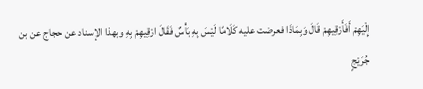إِلْيَهِمْ أَفَأَرْقِيهِمْ قَالَ وَبِمَاذَا فعرضت عليه كَلَامًا لَيْسَ بِهِ بَأْسٌ فَقَالَ ارْقِيهِمْ بِهِ وبهذا الإسناد عن حجاج عن بن جُرَيْجٍ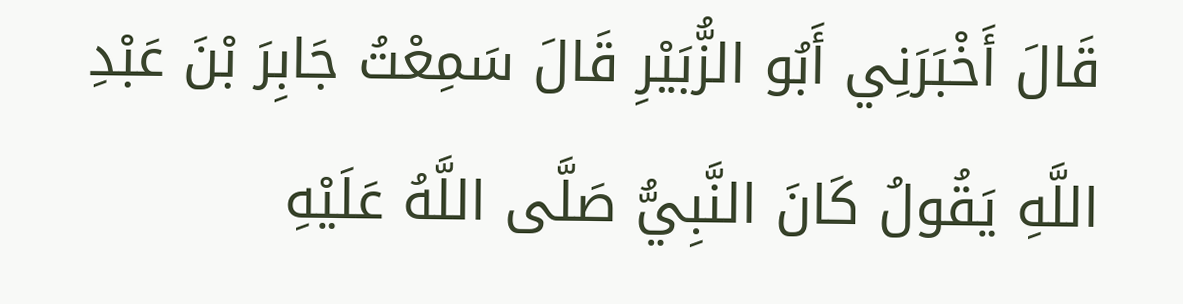قَالَ أَخْبَرَنِي أَبُو الزُّبَيْرِ قَالَ سَمِعْتُ جَابِرَ بْنَ عَبْدِ اللَّهِ يَقُولُ كَانَ النَّبِيُّ صَلَّى اللَّهُ عَلَيْهِ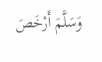وَسَلَّمَ أَرْخَصَ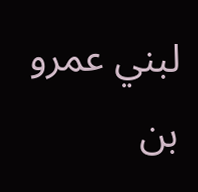لبني عمرو بن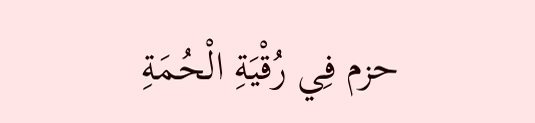حزم فِي رُقْيَةِ الْحُمَةِ